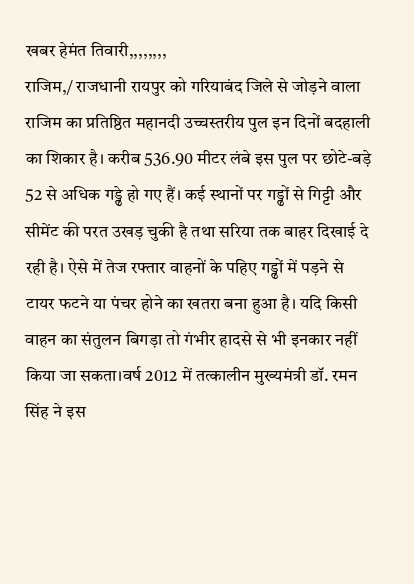खबर हेमंत तिवारी,,,,,,,,
राजिम,/ राजधानी रायपुर को गरियाबंद जिले से जोड़ने वाला राजिम का प्रतिष्ठित महानदी उच्चस्तरीय पुल इन दिनों बदहाली का शिकार है। करीब 536.90 मीटर लंबे इस पुल पर छोटे-बड़े 52 से अधिक गड्ढे हो गए हैं। कई स्थानों पर गड्ढों से गिट्टी और सीमेंट की परत उखड़ चुकी है तथा सरिया तक बाहर दिखाई दे रही है। ऐसे में तेज रफ्तार वाहनों के पहिए गड्ढों में पड़ने से टायर फटने या पंचर होने का खतरा बना हुआ है। यदि किसी वाहन का संतुलन बिगड़ा तो गंभीर हादसे से भी इनकार नहीं किया जा सकता।वर्ष 2012 में तत्कालीन मुख्यमंत्री डॉ. रमन सिंह ने इस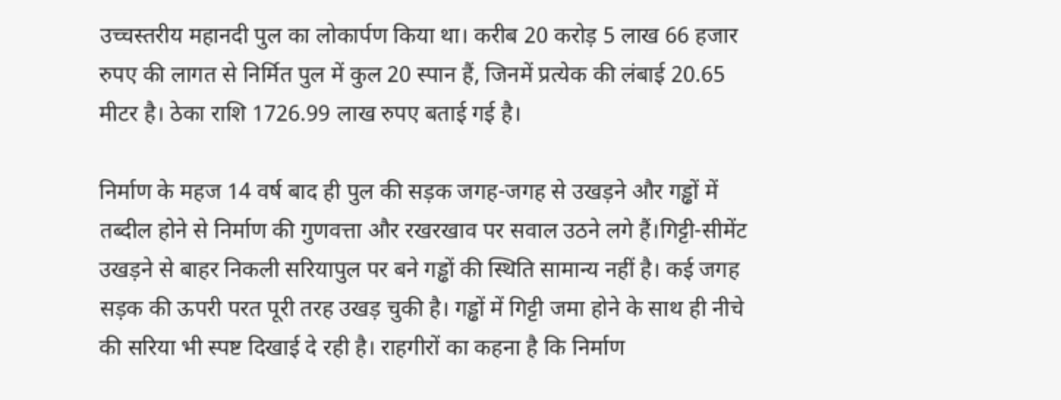उच्चस्तरीय महानदी पुल का लोकार्पण किया था। करीब 20 करोड़ 5 लाख 66 हजार रुपए की लागत से निर्मित पुल में कुल 20 स्पान हैं, जिनमें प्रत्येक की लंबाई 20.65 मीटर है। ठेका राशि 1726.99 लाख रुपए बताई गई है।

निर्माण के महज 14 वर्ष बाद ही पुल की सड़क जगह-जगह से उखड़ने और गड्ढों में तब्दील होने से निर्माण की गुणवत्ता और रखरखाव पर सवाल उठने लगे हैं।गिट्टी-सीमेंट उखड़ने से बाहर निकली सरियापुल पर बने गड्ढों की स्थिति सामान्य नहीं है। कई जगह सड़क की ऊपरी परत पूरी तरह उखड़ चुकी है। गड्ढों में गिट्टी जमा होने के साथ ही नीचे की सरिया भी स्पष्ट दिखाई दे रही है। राहगीरों का कहना है कि निर्माण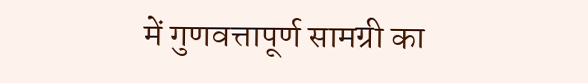में गुणवत्तापूर्ण सामग्री का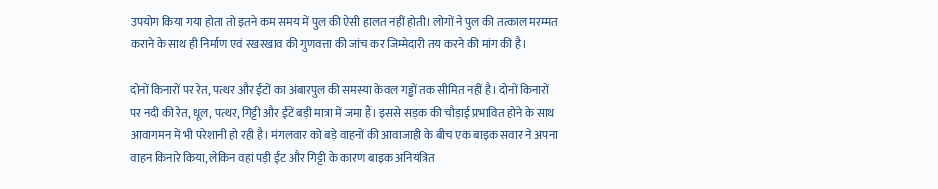उपयोग किया गया होता तो इतने कम समय में पुल की ऐसी हालत नहीं होती। लोगों ने पुल की तत्काल मरम्मत कराने के साथ ही निर्माण एवं रखरखाव की गुणवत्ता की जांच कर जिम्मेदारी तय करने की मांग की है।

दोनों किनारों पर रेत, पत्थर और ईंटों का अंबारपुल की समस्या केवल गड्ढों तक सीमित नहीं है। दोनों किनारों पर नदी की रेत, धूल, पत्थर, गिट्टी और ईंटें बड़ी मात्रा में जमा हैं। इससे सड़क की चौड़ाई प्रभावित होने के साथ आवागमन में भी परेशानी हो रही है। मंगलवार को बड़े वाहनों की आवाजाही के बीच एक बाइक सवार ने अपना वाहन किनारे किया, लेकिन वहां पड़ी ईंट और गिट्टी के कारण बाइक अनियंत्रित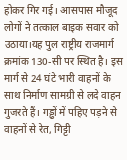होकर गिर गई। आसपास मौजूद लोगों ने तत्काल बाइक सवार को उठाया।यह पुल राष्ट्रीय राजमार्ग क्रमांक 130-सी पर स्थित है। इस मार्ग से 24 घंटे भारी वाहनों के साथ निर्माण सामग्री से लदे वाहन गुजरते हैं। गड्ढों में पहिए पड़ने से वाहनों से रेत, गिट्टी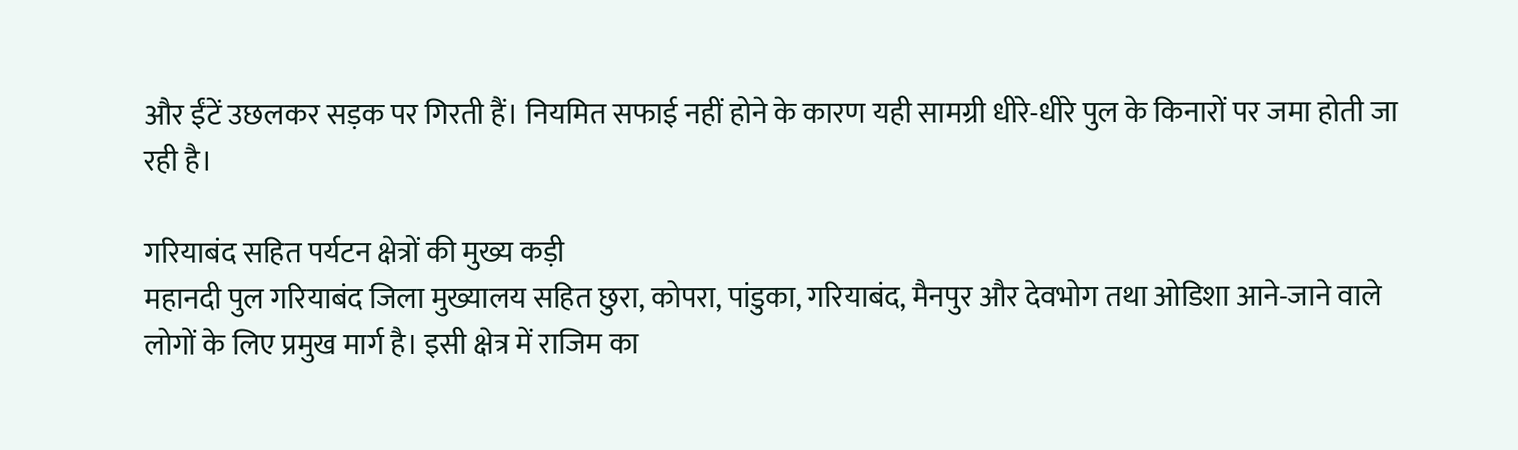और ईंटें उछलकर सड़क पर गिरती हैं। नियमित सफाई नहीं होने के कारण यही सामग्री धीरे-धीरे पुल के किनारों पर जमा होती जा रही है।

गरियाबंद सहित पर्यटन क्षेत्रों की मुख्य कड़ी
महानदी पुल गरियाबंद जिला मुख्यालय सहित छुरा, कोपरा, पांडुका, गरियाबंद, मैनपुर और देवभोग तथा ओडिशा आने-जाने वाले लोगों के लिए प्रमुख मार्ग है। इसी क्षेत्र में राजिम का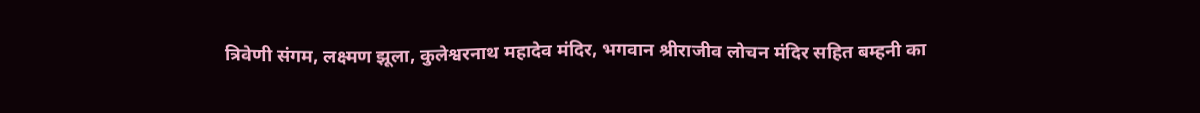त्रिवेणी संगम, लक्ष्मण झूला, कुलेश्वरनाथ महादेव मंदिर, भगवान श्रीराजीव लोचन मंदिर सहित बम्हनी का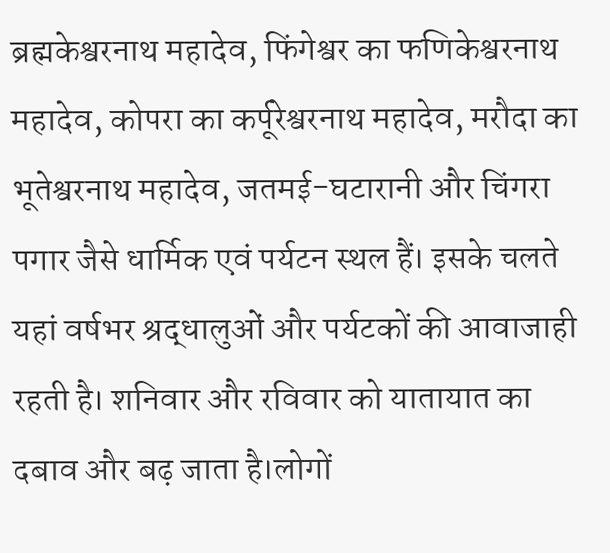ब्रह्मकेश्वरनाथ महादेव, फिंगेश्वर का फणिकेश्वरनाथ महादेव, कोपरा का कर्पूरेश्वरनाथ महादेव, मरौदा का भूतेश्वरनाथ महादेव, जतमई-घटारानी और चिंगरा पगार जैसे धार्मिक एवं पर्यटन स्थल हैं। इसके चलते यहां वर्षभर श्रद्धालुओं और पर्यटकों की आवाजाही रहती है। शनिवार और रविवार को यातायात का दबाव और बढ़ जाता है।लोगों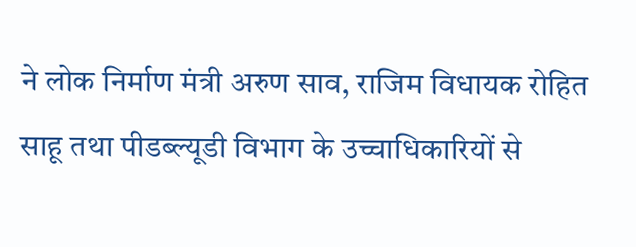ने लोक निर्माण मंत्री अरुण साव, राजिम विधायक रोहित साहू तथा पीडब्ल्यूडी विभाग के उच्चाधिकारियों से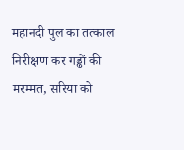महानदी पुल का तत्काल निरीक्षण कर गड्ढों की मरम्मत, सरिया को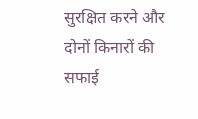सुरक्षित करने और दोनों किनारों की सफाई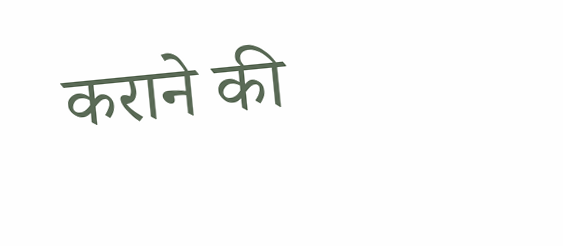कराने की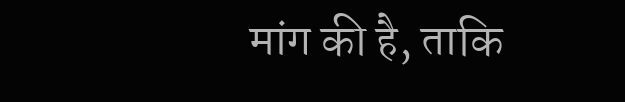मांग की है, ताकि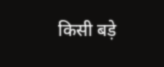किसी बड़े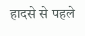हादसे से पहले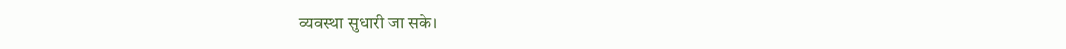व्यवस्था सुधारी जा सके।